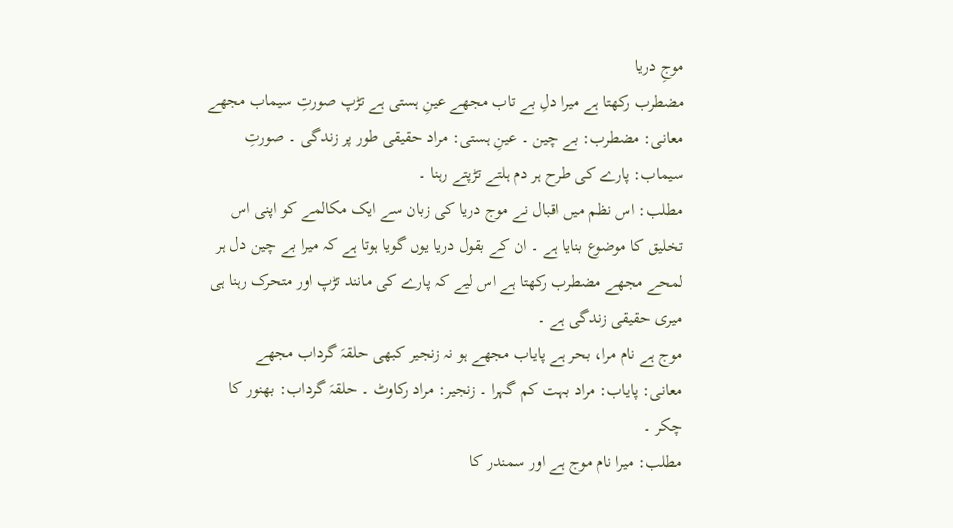موجِ دریا
مضطرب رکھتا ہے میرا دلِ بے تاب مجھے عینِ ہستی ہے تڑپ صورتِ سیماب مجھے
معانی: مضطرب: بے چین ۔ عینِ ہستی: مراد حقیقی طور پر زندگی ۔ صورتِ سیماب: پارے کی طرح ہر دم ہلتے تڑپتے رہنا ۔
مطلب: اس نظم میں اقبال نے موج دریا کی زبان سے ایک مکالمے کو اپنی اس تخلیق کا موضوع بنایا ہے ۔ ان کے بقول دریا یوں گویا ہوتا ہے کہ میرا بے چین دل ہر لمحے مجھے مضطرب رکھتا ہے اس لیے کہ پارے کی مانند تڑپ اور متحرک رہنا ہی میری حقیقی زندگی ہے ۔
موج ہے نام مرا، بحر ہے پایاب مجھے ہو نہ زنجیر کبھی حلقہَ گرداب مجھے
معانی: پایاب: مراد بہت کم گہرا ۔ زنجیر: مراد رکاوٹ ۔ حلقہَ گرداب: بھنور کا چکر ۔
مطلب: میرا نام موج ہے اور سمندر کا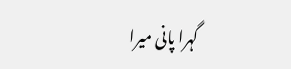گہرا پانی میرا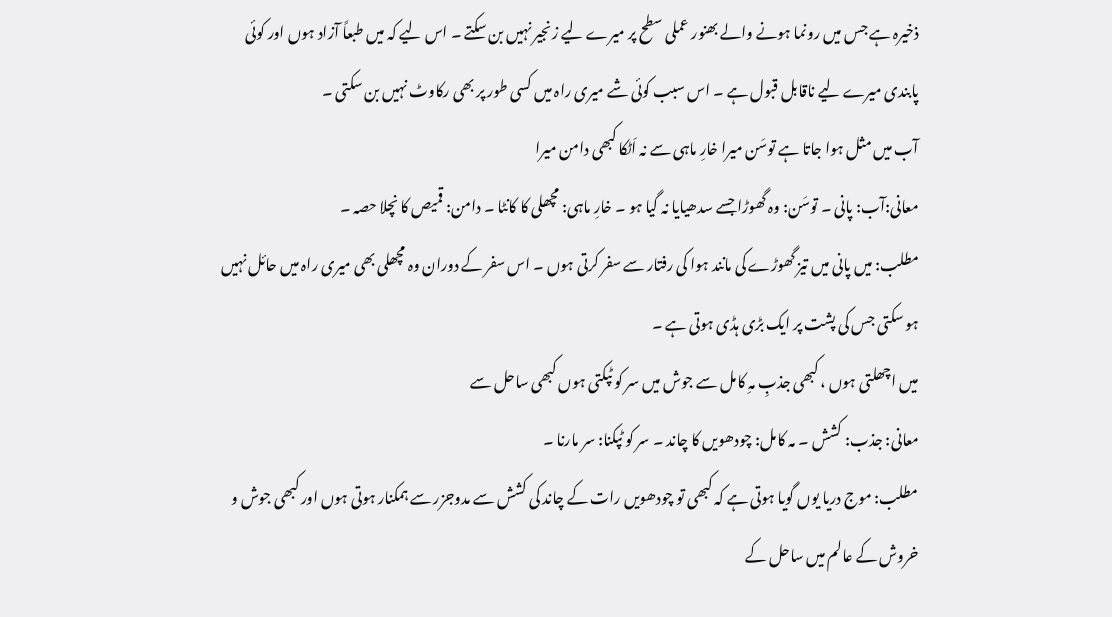ذخیرہ ہے جس میں رونما ہونے والے بھنور عملی سطح پر میرے لیے زنجیر نہیں بن سکتے ۔ اس لیے کہ میں طبعاً آزاد ہوں اور کوئی پابندی میرے لیے ناقابل قبول ہے ۔ اس سبب کوئی شے میری راہ میں کسی طور پر بھی رکاوٹ نہیں بن سکتی ۔
آب میں مثل ہوا جاتا ہے توسَن میرا خارِ ماہی سے نہ اَٹکا کبھی دامن میرا
معانی:آب: پانی ۔ توسَن: وہ گھوڑا جسے سدھیایا نہ گیا ہو ۔ خارِ ماہی: مچھلی کا کانٹا ۔ دامن: قمیص کا نچلا حصہ ۔
مطلب: میں پانی میں تیز گھوڑے کی مانند ہوا کی رفتار سے سفر کرتی ہوں ۔ اس سفر کے دوران وہ مچھلی بھی میری راہ میں حائل نہیں ہو سکتی جس کی پشت پر ایک بڑی ہڈی ہوتی ہے ۔
میں اچھلتی ہوں ، کبھی جذبِ مہِ کامل سے جوش میں سر کو ٹپکتی ہوں کبھی ساحل سے
معانی: جذب: کشش ۔ مہ کامل: چودھویں کا چاند ۔ سر کو ٹپکنا: سر مارنا ۔
مطلب: موج دریا یوں گویا ہوتی ہے کہ کبھی تو چودھویں رات کے چاند کی کشش سے مدوجزر سے ہمکنار ہوتی ہوں اور کبھی جوش و خروش کے عالم میں ساحل کے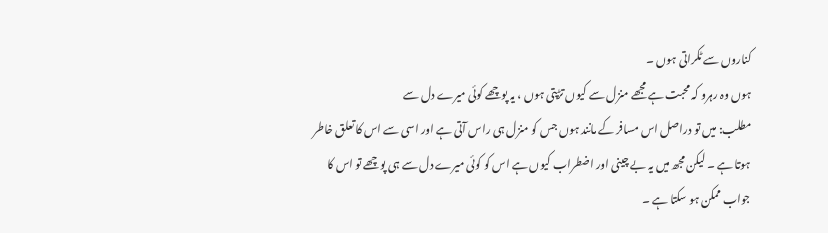کناروں سے ٹکراتی ہوں ۔
ہوں وہ رہرو کہ محبت ہے مجھے منزل سے کیوں تڑپتی ہوں ، یہ پوچھے کوئی میرے دل سے
مطلب: میں تو دراصل اس مسافر کے مانند ہوں جس کو منزل ہی راس آتی ہے اور اسی سے اس کا تعلق خاطر ہوتا ہے ۔ لیکن مجھ میں یہ بے چینی اور اضطراب کیوں ہے اس کو کوئی میرے دل سے ہی پوچھے تو اس کا جواب ممکن ہو سکتا ہے ۔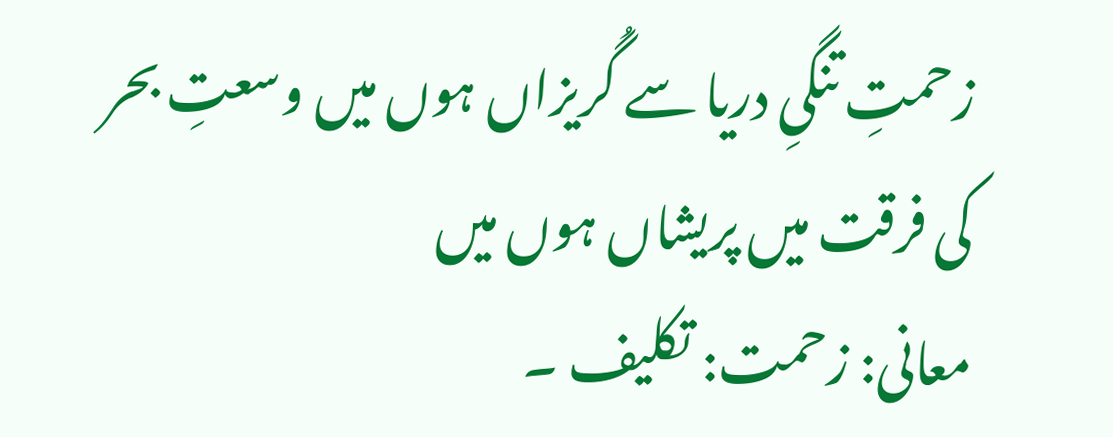زحمتِ تنگیِ دریا سے گُریزاں ہوں میں وسعتِ بحر کی فرقت میں پریشاں ہوں میں
معانی: زحمت: تکلیف ۔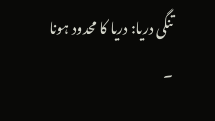تنگی دریا: دریا کا محدود ہونا ۔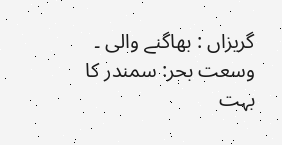گریزاں : بھاگنے والی ۔ وسعت بحر: سمندر کا بہت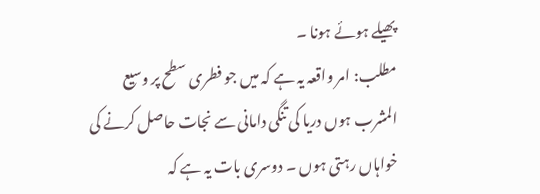پھیلے ہوئے ہونا ۔
مطلب: امر واقعہ یہ ہے کہ میں جو فطری سطح پر وسیع المشرب ہوں دریا کی تنگی دامانی سے نجات حاصل کرنے کی خواہاں رہتی ہوں ۔ دوسری بات یہ ہے کہ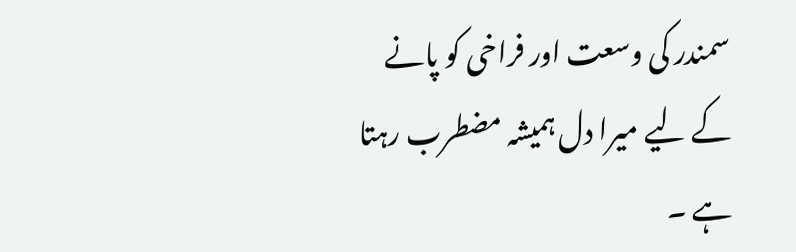سمندر کی وسعت اور فراخی کو پانے کے لیے میرا دل ہمیشہ مضطرب رہتا ہے ۔